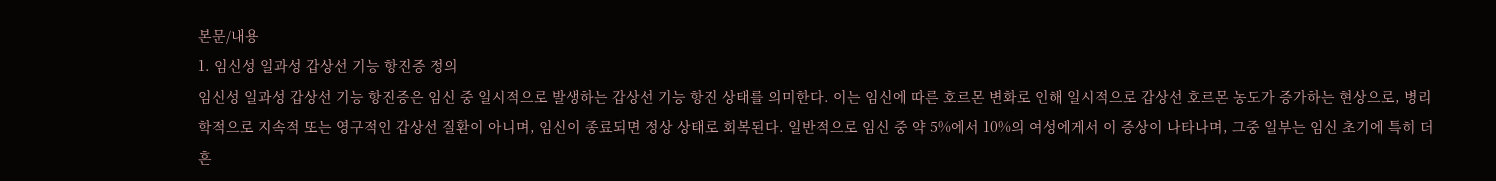본문/내용
1. 임신성 일과성 갑상선 기능 항진증 정의
임신성 일과성 갑상선 기능 항진증은 임신 중 일시적으로 발생하는 갑상선 기능 항진 상태를 의미한다. 이는 임신에 따른 호르몬 변화로 인해 일시적으로 갑상선 호르몬 농도가 증가하는 현상으로, 병리학적으로 지속적 또는 영구적인 갑상선 질환이 아니며, 임신이 종료되면 정상 상태로 회복된다. 일반적으로 임신 중 약 5%에서 10%의 여성에게서 이 증상이 나타나며, 그중 일부는 임신 초기에 특히 더 흔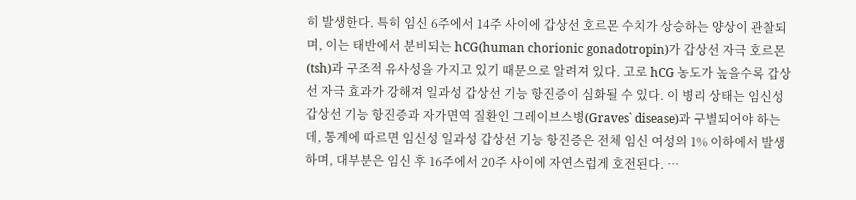히 발생한다. 특히 임신 6주에서 14주 사이에 갑상선 호르몬 수치가 상승하는 양상이 관찰되며, 이는 태반에서 분비되는 hCG(human chorionic gonadotropin)가 갑상선 자극 호르몬(tsh)과 구조적 유사성을 가지고 있기 때문으로 알려져 있다. 고로 hCG 농도가 높을수록 갑상선 자극 효과가 강해져 일과성 갑상선 기능 항진증이 심화될 수 있다. 이 병리 상태는 임신성 갑상선 기능 항진증과 자가면역 질환인 그레이브스병(Graves` disease)과 구별되어야 하는데, 통계에 따르면 임신성 일과성 갑상선 기능 항진증은 전체 임신 여성의 1% 이하에서 발생하며, 대부분은 임신 후 16주에서 20주 사이에 자연스럽게 호전된다. …